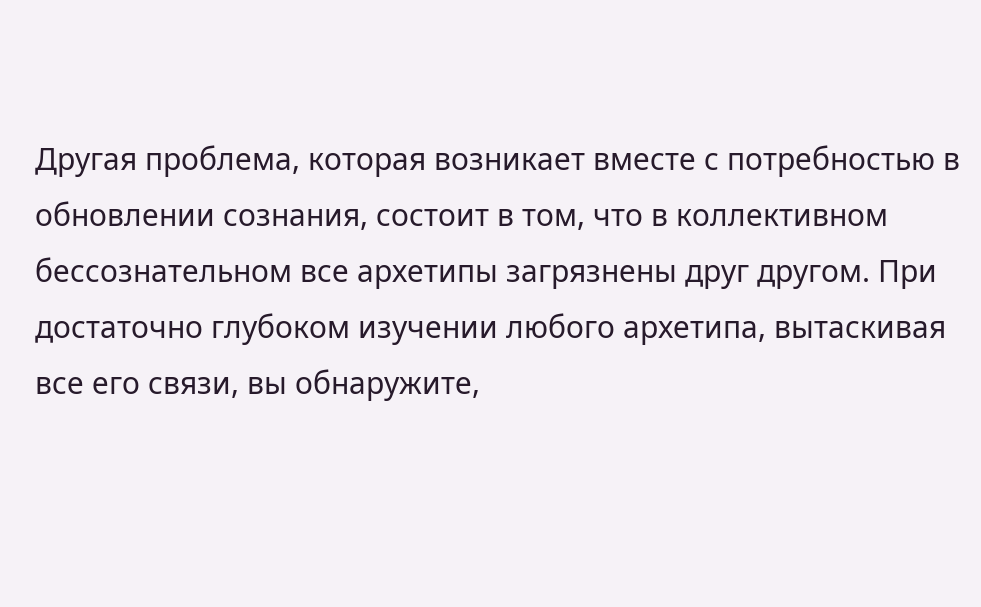Другая проблема, которая возникает вместе с потребностью в обновлении сознания, состоит в том, что в коллективном бессознательном все архетипы загрязнены друг другом. При достаточно глубоком изучении любого архетипа, вытаскивая все его связи, вы обнаружите,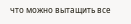что можно вытащить все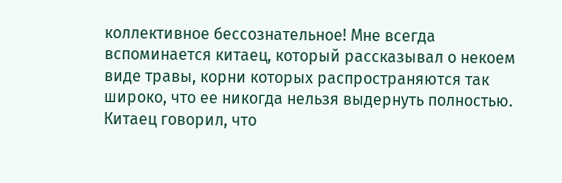коллективное бессознательное! Мне всегда вспоминается китаец, который рассказывал о некоем виде травы, корни которых распространяются так широко, что ее никогда нельзя выдернуть полностью. Китаец говорил, что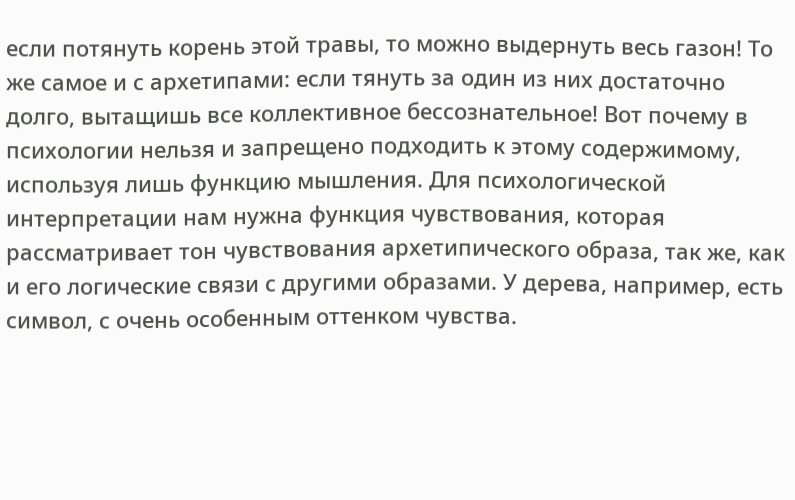если потянуть корень этой травы, то можно выдернуть весь газон! То же самое и с архетипами: если тянуть за один из них достаточно долго, вытащишь все коллективное бессознательное! Вот почему в психологии нельзя и запрещено подходить к этому содержимому, используя лишь функцию мышления. Для психологической интерпретации нам нужна функция чувствования, которая рассматривает тон чувствования архетипического образа, так же, как и его логические связи с другими образами. У дерева, например, есть символ, с очень особенным оттенком чувства.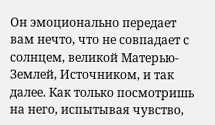Он эмоционально передает вам нечто, что не совпадает с солнцем, великой Матерью-Землей, Источником, и так далее. Как только посмотришь на него, испытывая чувство,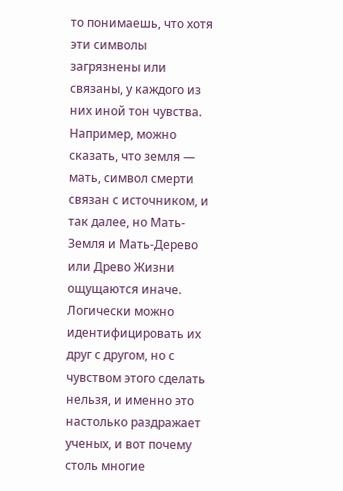то понимаешь, что хотя эти символы загрязнены или связаны, у каждого из них иной тон чувства. Например, можно сказать, что земля — мать, символ смерти связан с источником, и так далее, но Мать-Земля и Мать-Дерево или Древо Жизни ощущаются иначе. Логически можно идентифицировать их друг с другом, но с чувством этого сделать нельзя, и именно это настолько раздражает ученых, и вот почему столь многие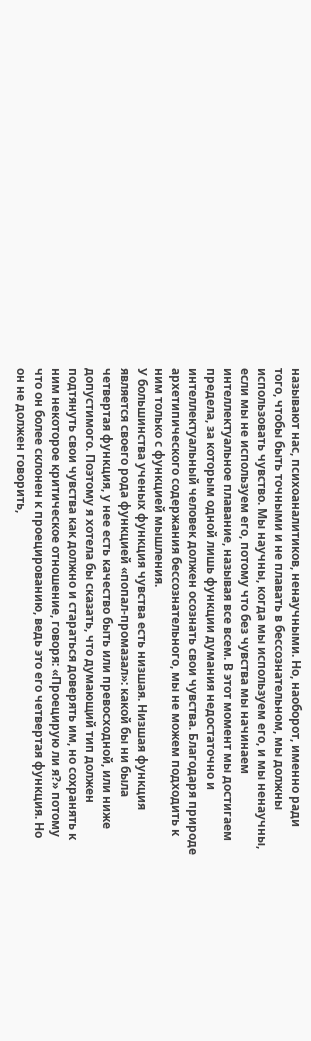называют нас, психоаналитиков, ненаучными. Но, наоборот, именно ради того, чтобы быть точными и не плавать в бессознательном, мы должны использовать чувство. Мы научны, когда мы используем его, и мы ненаучны, если мы не используем его, потому что без чувства мы начинаем интеллектуальное плавание, называя все всем. В этот момент мы достигаем предела, за которым одной лишь функции думания недостаточно и интеллектуальный человек должен осознать свои чувства. Благодаря природе архетипического содержания бессознательного, мы не можем подходить к ним только с функцией мышления.
У большинства ученых функция чувства есть низшая. Низшая функция является своего рода функцией «попал-промазал»: какой бы ни была четвертая функция, у нее есть качество быть или превосходной, или ниже допустимого. Поэтому я хотела бы сказать, что думающий тип должен подтянуть свои чувства как должно и стараться доверять им, но сохранять к ним некоторое критическое отношение, говоря: «Проецирую ли я?» потому что он более склонен к проецированию, ведь это его четвертая функция. Но он не должен говорить,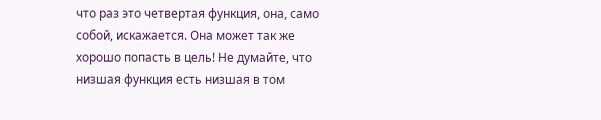что раз это четвертая функция, она, само собой, искажается. Она может так же хорошо попасть в цель! Не думайте, что низшая функция есть низшая в том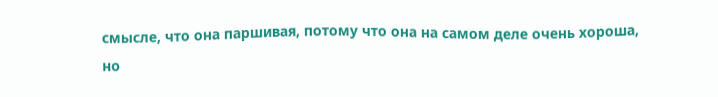смысле, что она паршивая, потому что она на самом деле очень хороша, но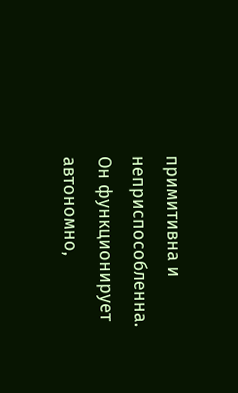примитивна и неприспособленна. Он функционирует автономно,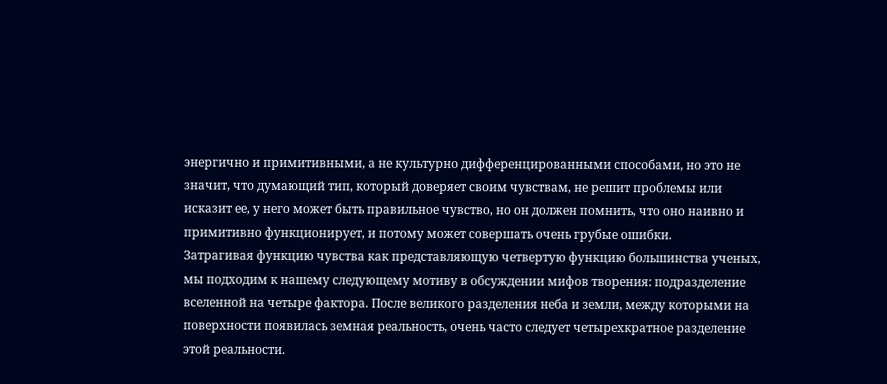энергично и примитивными, а не культурно дифференцированными способами, но это не значит, что думающий тип, который доверяет своим чувствам, не решит проблемы или исказит ее, у него может быть правильное чувство, но он должен помнить, что оно наивно и примитивно функционирует, и потому может совершать очень грубые ошибки.
Затрагивая функцию чувства как представляющую четвертую функцию большинства ученых, мы подходим к нашему следующему мотиву в обсуждении мифов творения: подразделение вселенной на четыре фактора. После великого разделения неба и земли, между которыми на поверхности появилась земная реальность, очень часто следует четырехкратное разделение этой реальности.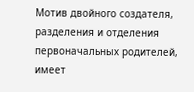Мотив двойного создателя, разделения и отделения первоначальных родителей, имеет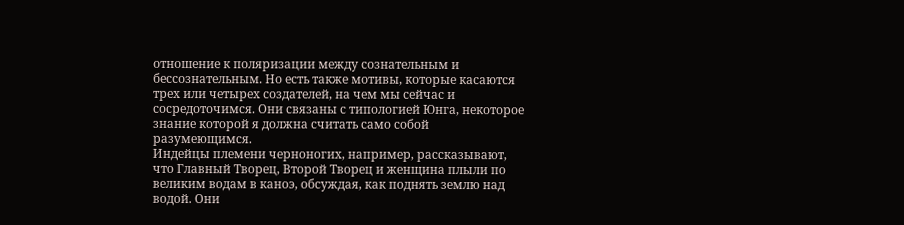отношение к поляризации между сознательным и бессознательным. Но есть также мотивы, которые касаются трех или четырех создателей, на чем мы сейчас и сосредоточимся. Они связаны с типологией Юнга, некоторое знание которой я должна считать само собой разумеющимся.
Индейцы племени черноногих, например, рассказывают, что Главный Творец, Второй Творец и женщина плыли по великим водам в каноэ, обсуждая, как поднять землю над водой. Они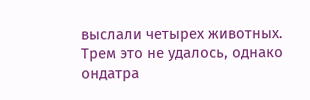выслали четырех животных. Трем это не удалось, однако ондатра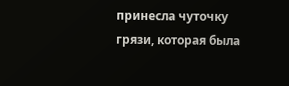принесла чуточку грязи, которая была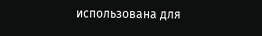использована для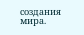создания мира.